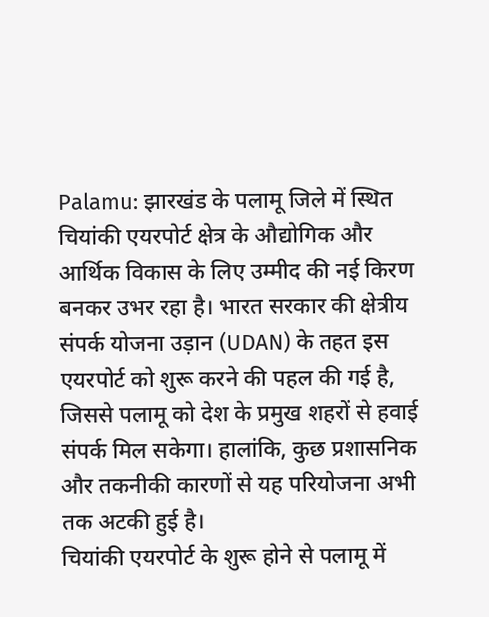Palamu: झारखंड के पलामू जिले में स्थित चियांकी एयरपोर्ट क्षेत्र के औद्योगिक और आर्थिक विकास के लिए उम्मीद की नई किरण बनकर उभर रहा है। भारत सरकार की क्षेत्रीय संपर्क योजना उड़ान (UDAN) के तहत इस एयरपोर्ट को शुरू करने की पहल की गई है, जिससे पलामू को देश के प्रमुख शहरों से हवाई संपर्क मिल सकेगा। हालांकि, कुछ प्रशासनिक और तकनीकी कारणों से यह परियोजना अभी तक अटकी हुई है।
चियांकी एयरपोर्ट के शुरू होने से पलामू में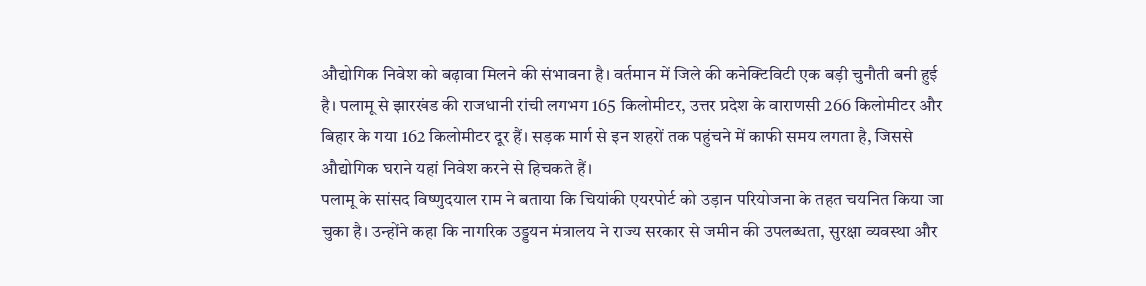औद्योगिक निवेश को बढ़ावा मिलने की संभावना है। वर्तमान में जिले की कनेक्टिविटी एक बड़ी चुनौती बनी हुई है। पलामू से झारखंड की राजधानी रांची लगभग 165 किलोमीटर, उत्तर प्रदेश के वाराणसी 266 किलोमीटर और बिहार के गया 162 किलोमीटर दूर हैं। सड़क मार्ग से इन शहरों तक पहुंचने में काफी समय लगता है, जिससे औद्योगिक घराने यहां निवेश करने से हिचकते हैं।
पलामू के सांसद विष्णुदयाल राम ने बताया कि चियांकी एयरपोर्ट को उड़ान परियोजना के तहत चयनित किया जा चुका है। उन्होंने कहा कि नागरिक उड्डयन मंत्रालय ने राज्य सरकार से जमीन की उपलब्धता, सुरक्षा व्यवस्था और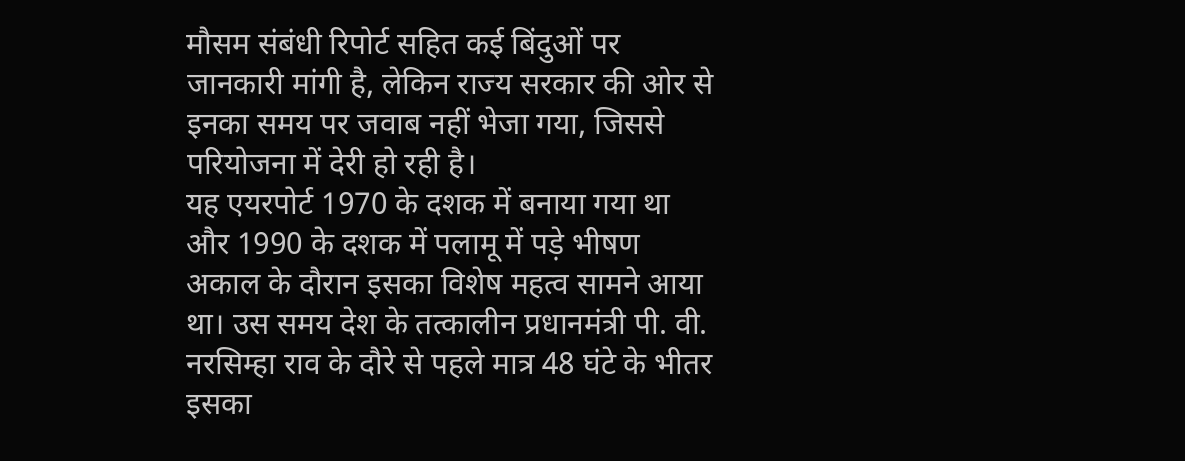मौसम संबंधी रिपोर्ट सहित कई बिंदुओं पर जानकारी मांगी है, लेकिन राज्य सरकार की ओर से इनका समय पर जवाब नहीं भेजा गया, जिससे परियोजना में देरी हो रही है।
यह एयरपोर्ट 1970 के दशक में बनाया गया था और 1990 के दशक में पलामू में पड़े भीषण अकाल के दौरान इसका विशेष महत्व सामने आया था। उस समय देश के तत्कालीन प्रधानमंत्री पी. वी. नरसिम्हा राव के दौरे से पहले मात्र 48 घंटे के भीतर इसका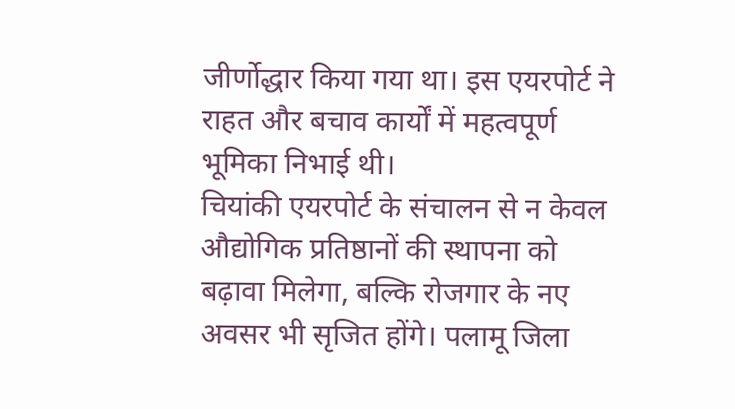जीर्णोद्धार किया गया था। इस एयरपोर्ट ने राहत और बचाव कार्यों में महत्वपूर्ण भूमिका निभाई थी।
चियांकी एयरपोर्ट के संचालन से न केवल औद्योगिक प्रतिष्ठानों की स्थापना को बढ़ावा मिलेगा, बल्कि रोजगार के नए अवसर भी सृजित होंगे। पलामू जिला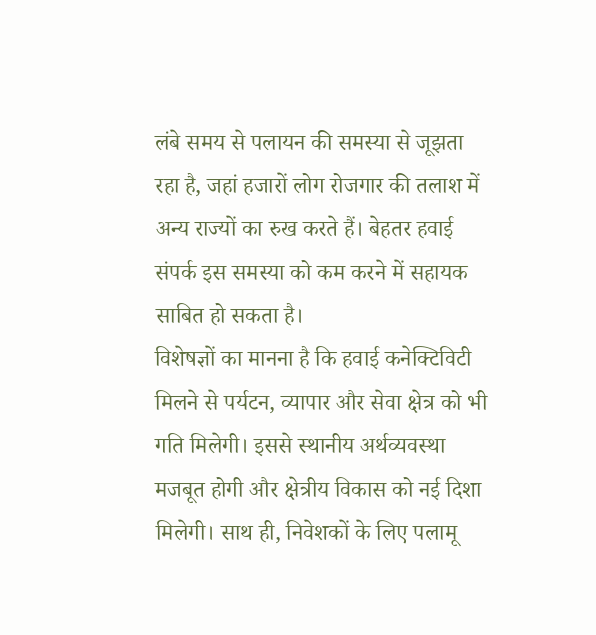लंबे समय से पलायन की समस्या से जूझता रहा है, जहां हजारों लोग रोजगार की तलाश में अन्य राज्यों का रुख करते हैं। बेहतर हवाई संपर्क इस समस्या को कम करने में सहायक साबित हो सकता है।
विशेषज्ञों का मानना है कि हवाई कनेक्टिविटी मिलने से पर्यटन, व्यापार और सेवा क्षेत्र को भी गति मिलेगी। इससे स्थानीय अर्थव्यवस्था मजबूत होगी और क्षेत्रीय विकास को नई दिशा मिलेगी। साथ ही, निवेशकों के लिए पलामू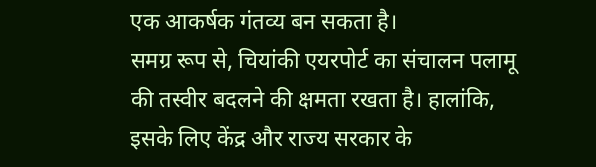एक आकर्षक गंतव्य बन सकता है।
समग्र रूप से, चियांकी एयरपोर्ट का संचालन पलामू की तस्वीर बदलने की क्षमता रखता है। हालांकि, इसके लिए केंद्र और राज्य सरकार के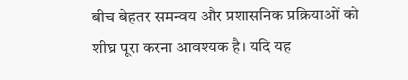बीच बेहतर समन्वय और प्रशासनिक प्रक्रियाओं को शीघ्र पूरा करना आवश्यक है। यदि यह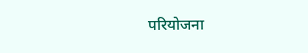परियोजना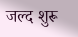जल्द शुरू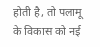होती है, तो पलामू के विकास को नई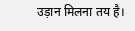उड़ान मिलना तय है।